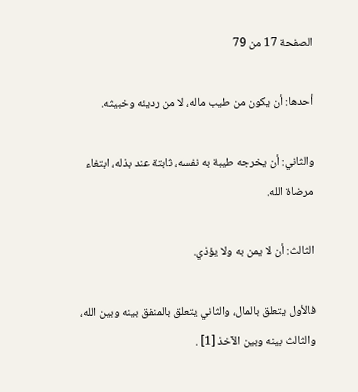الصفحة 17 من 79

أحدها: أن يكون من طيب ماله، لا من رديئه وخبيثه.

والثاني: أن يخرجه طيبة به نفسه، ثابتة عند بذله، ابتغاء مرضاة الله.

الثالث: أن لا يمن به ولا يؤذي.

فالأول يتعلق بالمال، والثاني يتعلق بالمنفق بينه وبين الله، والثالث بينه وبين الآخذ [1] .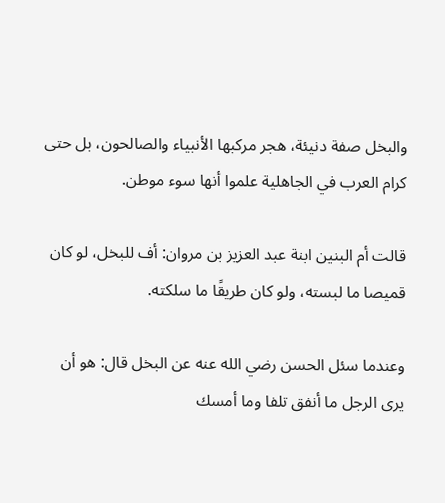والبخل صفة دنيئة، هجر مركبها الأنبياء والصالحون، بل حتى كرام العرب في الجاهلية علموا أنها سوء موطن.

قالت أم البنين ابنة عبد العزيز بن مروان: أف للبخل، لو كان قميصا ما لبسته، ولو كان طريقًا ما سلكته.

وعندما سئل الحسن رضي الله عنه عن البخل قال: هو أن يرى الرجل ما أنفق تلفا وما أمسك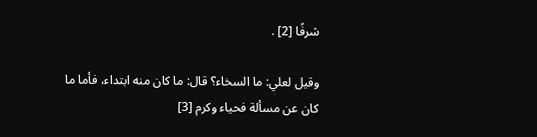شرفًا [2] .

وقيل لعلي: ما السخاء؟ قال: ما كان منه ابتداء، فأما ما كان عن مسألة فحياء وكرم [3]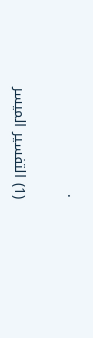.

(1) التفسير الميسر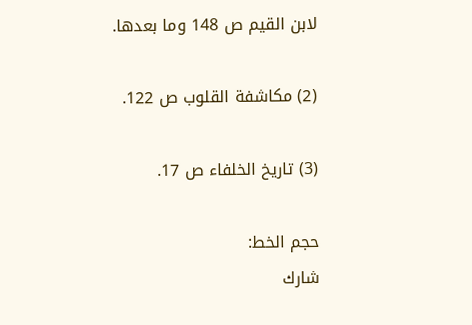لابن القيم ص 148 وما بعدها.

(2) مكاشفة القلوب ص 122.

(3) تاريخ الخلفاء ص 17.

حجم الخط:
شارك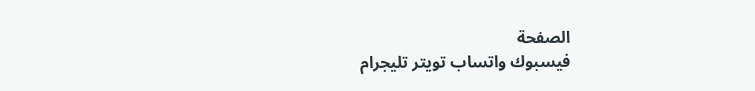الصفحة
فيسبوك واتساب تويتر تليجرام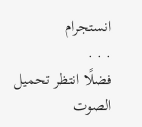انستجرام
. . .
فضلًا انتظر تحميل الصوت